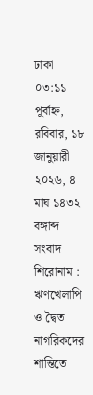ঢাকা ০৩:১১ পূর্বাহ্ন, রবিবার, ১৮ জানুয়ারী ২০২৬, ৪ মাঘ ১৪৩২ বঙ্গাব্দ
সংবাদ শিরোনাম :
ঋণখেলাপি ও দ্বৈত নাগরিকদের শান্তিতে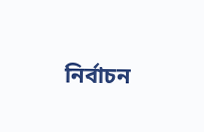নির্বাচন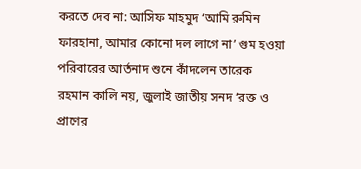করতে দেব না: আসিফ মাহমুদ ‘আমি রুমিন ফারহানা, আমার কোনো দল লাগে না’ গুম হওয়া পরিবারের আর্তনাদ শুনে কাঁদলেন তারেক রহমান কালি নয়, জুলাই জাতীয় সনদ ‘রক্ত ও প্রাণের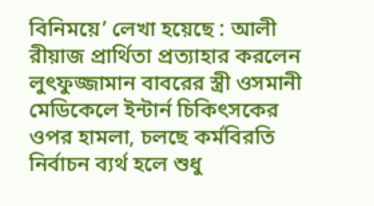বিনিময়ে’ লেখা হয়েছে : আলী রীয়াজ প্রার্থিতা প্রত্যাহার করলেন লুৎফুজ্জামান বাবরের স্ত্রী ওসমানী মেডিকেলে ইন্টার্ন চিকিৎসকের ওপর হামলা, চলছে কর্মবিরতি নির্বাচন ব্যর্থ হলে শুধু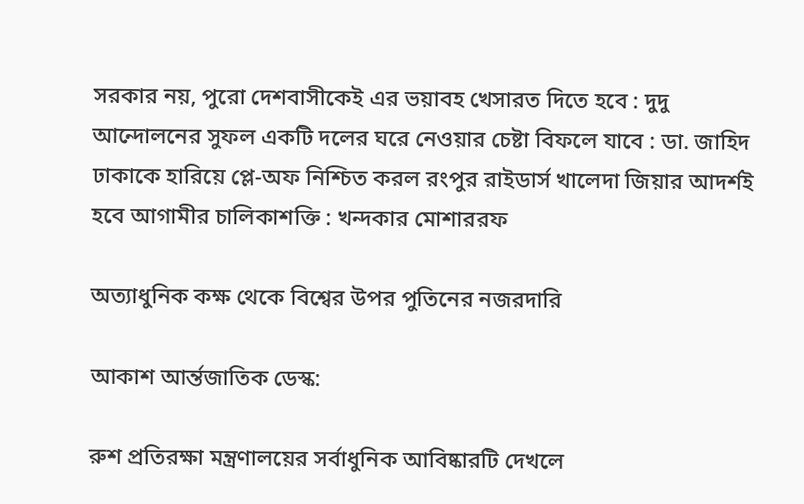সরকার নয়, পুরো দেশবাসীকেই এর ভয়াবহ খেসারত দিতে হবে : দুদু আন্দোলনের সুফল একটি দলের ঘরে নেওয়ার চেষ্টা বিফলে যাবে : ডা. জাহিদ ঢাকাকে হারিয়ে প্লে-অফ নিশ্চিত করল রংপুর রাইডার্স খালেদা জিয়ার আদর্শই হবে আগামীর চালিকাশক্তি : খন্দকার মোশাররফ

অত্যাধুনিক কক্ষ থেকে বিশ্বের উপর পুতিনের নজরদারি

আকাশ আর্ন্তজাতিক ডেস্ক:

রুশ প্রতিরক্ষা মন্ত্রণালয়ের সর্বাধুনিক আবিষ্কারটি দেখলে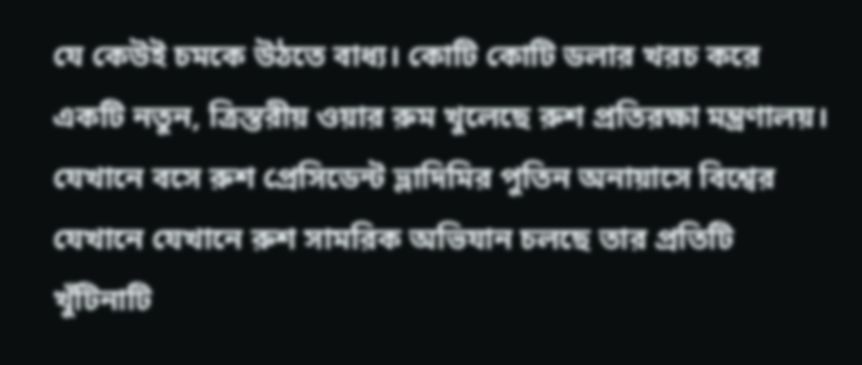যে কেউই চমকে উঠতে বাধ্য। কোটি কোটি ডলার খরচ করে একটি নতুন, ত্রিস্তরীয় ওয়ার রুম খুলেছে রুশ প্রতিরক্ষা মন্ত্রণালয়। যেখানে বসে রুশ প্রেসিডেন্ট ভ্লাদিমির পুতিন অনায়াসে বিশ্বের যেখানে যেখানে রুশ সামরিক অভিযান চলছে তার প্রতিটি খুঁটিনাটি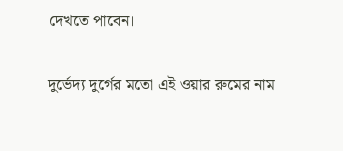দেখতে পাবেন।

দুর্ভেদ্য দুর্গের মতো এই ওয়ার রুমের নাম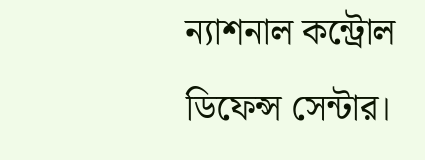ন্যাশনাল কন্ট্রোল ডিফেন্স সেন্টার।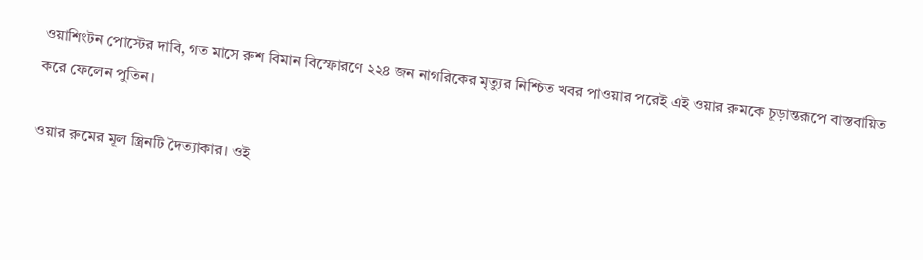ওয়াশিংটন পোস্টের দাবি, গত মাসে রুশ বিমান বিস্ফোরণে ২২৪ জন নাগরিকের মৃত্যুর নিশ্চিত খবর পাওয়ার পরেই এই ওয়ার রুমকে চূড়ান্তরূপে বাস্তবায়িত করে ফেলেন পুতিন।

ওয়ার রুমের মূল স্ত্রিনটি দৈত্যাকার। ওই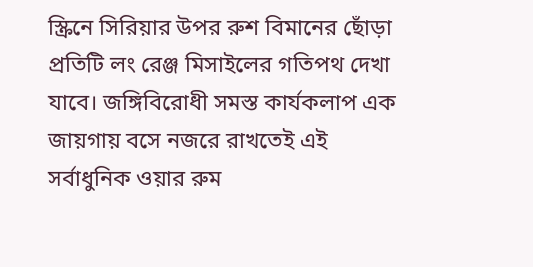স্ক্রিনে সিরিয়ার উপর রুশ বিমানের ছোঁড়া প্রতিটি লং রেঞ্জ মিসাইলের গতিপথ দেখা যাবে। জঙ্গিবিরোধী সমস্ত কার্যকলাপ এক জায়গায় বসে নজরে রাখতেই এই সর্বাধুনিক ওয়ার রুম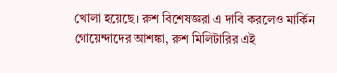খোলা হয়েছে। রুশ বিশেষজ্ঞরা এ দাবি করলেও মার্কিন গোয়েন্দাদের আশঙ্কা, রুশ মিলিটারির এই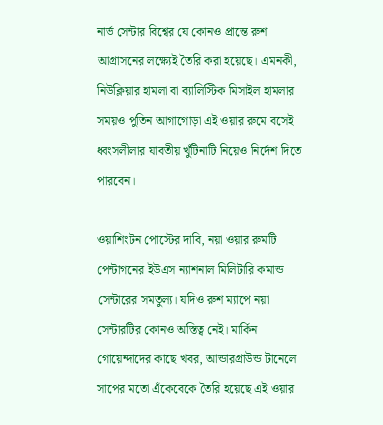নার্ভ সেন্টার বিশ্বের যে কোনও প্রান্তে রুশ আগ্রাসনের লক্ষ্যেই তৈরি করা হয়েছে। এমনকী, নিউক্লিয়ার হামলা বা ব্যালিস্টিক মিসাইল হামলার সময়ও পুতিন আগাগোড়া এই ওয়ার রুমে বসেই ধ্বংসলীলার যাবতীয় খুঁটিনাটি নিয়েও নির্দেশ দিতে পারবেন।

ওয়াশিংটন পোস্টের দাবি, নয়া ওয়ার রুমটি পেন্টাগনের ইউএস ন্যাশনাল মিলিটারি কমান্ড সেন্টারের সমতুল্য। যদিও রুশ ম্যাপে নয়া সেন্টারটির কোনও অস্তিত্ব নেই। মার্কিন গোয়েন্দাদের কাছে খবর, আন্ডারগ্রাউন্ড টানেলে সাপের মতো এঁকেবেকে তৈরি হয়েছে এই ওয়ার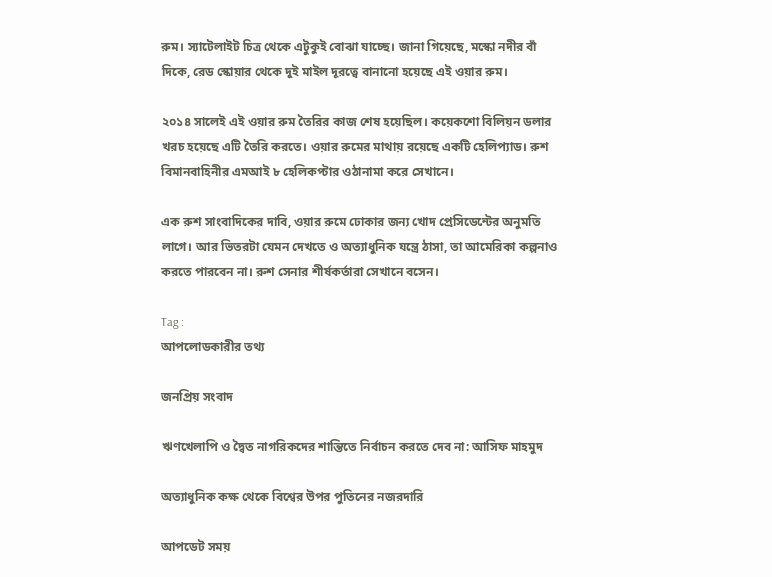রুম। স্যাটেলাইট চিত্র থেকে এটুকুই বোঝা যাচ্ছে। জানা গিয়েছে, মস্কো নদীর বাঁ দিকে, রেড স্কোয়ার থেকে দুই মাইল দূরত্বে বানানো হয়েছে এই ওয়ার রুম।

২০১৪ সালেই এই ওয়ার রুম তৈরির কাজ শেষ হয়েছিল। কয়েকশো বিলিয়ন ডলার খরচ হয়েছে এটি তৈরি করতে। ওয়ার রুমের মাথায় রয়েছে একটি হেলিপ্যাড। রুশ বিমানবাহিনীর এমআই ৮ হেলিকপ্টার ওঠানামা করে সেখানে।

এক রুশ সাংবাদিকের দাবি, ওয়ার রুমে ঢোকার জন্য খোদ প্রেসিডেন্টের অনুমতি লাগে। আর ভিতরটা যেমন দেখতে ও অত্যাধুনিক যন্ত্রে ঠাসা, তা আমেরিকা কল্পনাও করতে পারবেন না। রুশ সেনার শীর্ষকর্তারা সেখানে বসেন।

Tag :
আপলোডকারীর তথ্য

জনপ্রিয় সংবাদ

ঋণখেলাপি ও দ্বৈত নাগরিকদের শান্তিতে নির্বাচন করতে দেব না: আসিফ মাহমুদ

অত্যাধুনিক কক্ষ থেকে বিশ্বের উপর পুতিনের নজরদারি

আপডেট সময়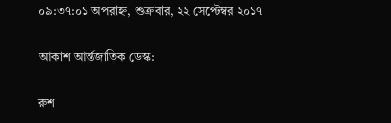০৯:৩৭:০১ অপরাহ্ন, শুক্রবার, ২২ সেপ্টেম্বর ২০১৭

আকাশ আর্ন্তজাতিক ডেস্ক:

রুশ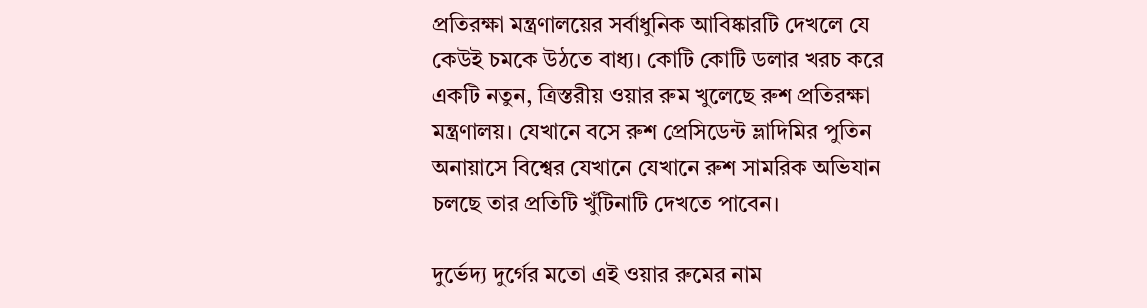প্রতিরক্ষা মন্ত্রণালয়ের সর্বাধুনিক আবিষ্কারটি দেখলে যে কেউই চমকে উঠতে বাধ্য। কোটি কোটি ডলার খরচ করে একটি নতুন, ত্রিস্তরীয় ওয়ার রুম খুলেছে রুশ প্রতিরক্ষা মন্ত্রণালয়। যেখানে বসে রুশ প্রেসিডেন্ট ভ্লাদিমির পুতিন অনায়াসে বিশ্বের যেখানে যেখানে রুশ সামরিক অভিযান চলছে তার প্রতিটি খুঁটিনাটি দেখতে পাবেন।

দুর্ভেদ্য দুর্গের মতো এই ওয়ার রুমের নাম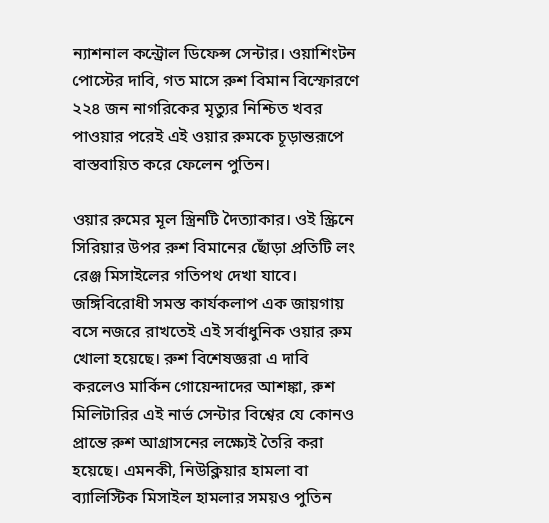ন্যাশনাল কন্ট্রোল ডিফেন্স সেন্টার। ওয়াশিংটন পোস্টের দাবি, গত মাসে রুশ বিমান বিস্ফোরণে ২২৪ জন নাগরিকের মৃত্যুর নিশ্চিত খবর পাওয়ার পরেই এই ওয়ার রুমকে চূড়ান্তরূপে বাস্তবায়িত করে ফেলেন পুতিন।

ওয়ার রুমের মূল স্ত্রিনটি দৈত্যাকার। ওই স্ক্রিনে সিরিয়ার উপর রুশ বিমানের ছোঁড়া প্রতিটি লং রেঞ্জ মিসাইলের গতিপথ দেখা যাবে। জঙ্গিবিরোধী সমস্ত কার্যকলাপ এক জায়গায় বসে নজরে রাখতেই এই সর্বাধুনিক ওয়ার রুম খোলা হয়েছে। রুশ বিশেষজ্ঞরা এ দাবি করলেও মার্কিন গোয়েন্দাদের আশঙ্কা, রুশ মিলিটারির এই নার্ভ সেন্টার বিশ্বের যে কোনও প্রান্তে রুশ আগ্রাসনের লক্ষ্যেই তৈরি করা হয়েছে। এমনকী, নিউক্লিয়ার হামলা বা ব্যালিস্টিক মিসাইল হামলার সময়ও পুতিন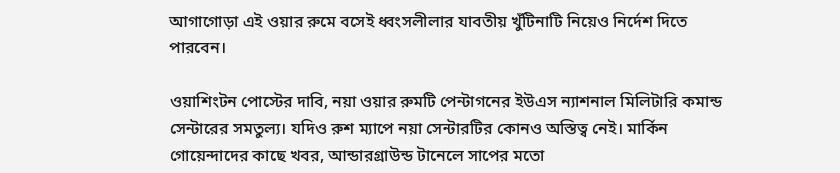আগাগোড়া এই ওয়ার রুমে বসেই ধ্বংসলীলার যাবতীয় খুঁটিনাটি নিয়েও নির্দেশ দিতে পারবেন।

ওয়াশিংটন পোস্টের দাবি, নয়া ওয়ার রুমটি পেন্টাগনের ইউএস ন্যাশনাল মিলিটারি কমান্ড সেন্টারের সমতুল্য। যদিও রুশ ম্যাপে নয়া সেন্টারটির কোনও অস্তিত্ব নেই। মার্কিন গোয়েন্দাদের কাছে খবর, আন্ডারগ্রাউন্ড টানেলে সাপের মতো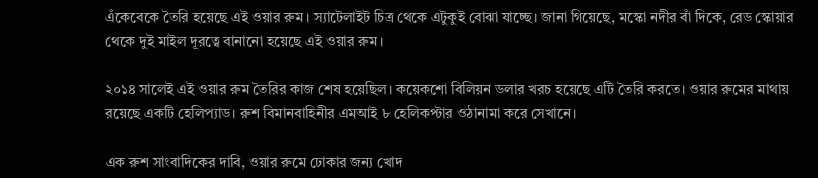এঁকেবেকে তৈরি হয়েছে এই ওয়ার রুম। স্যাটেলাইট চিত্র থেকে এটুকুই বোঝা যাচ্ছে। জানা গিয়েছে, মস্কো নদীর বাঁ দিকে, রেড স্কোয়ার থেকে দুই মাইল দূরত্বে বানানো হয়েছে এই ওয়ার রুম।

২০১৪ সালেই এই ওয়ার রুম তৈরির কাজ শেষ হয়েছিল। কয়েকশো বিলিয়ন ডলার খরচ হয়েছে এটি তৈরি করতে। ওয়ার রুমের মাথায় রয়েছে একটি হেলিপ্যাড। রুশ বিমানবাহিনীর এমআই ৮ হেলিকপ্টার ওঠানামা করে সেখানে।

এক রুশ সাংবাদিকের দাবি, ওয়ার রুমে ঢোকার জন্য খোদ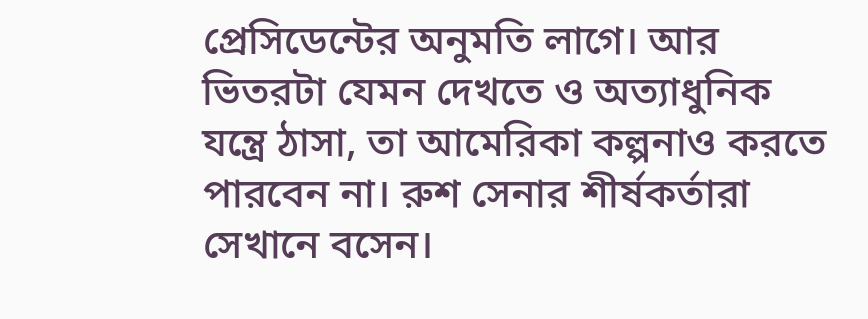প্রেসিডেন্টের অনুমতি লাগে। আর ভিতরটা যেমন দেখতে ও অত্যাধুনিক যন্ত্রে ঠাসা, তা আমেরিকা কল্পনাও করতে পারবেন না। রুশ সেনার শীর্ষকর্তারা সেখানে বসেন।